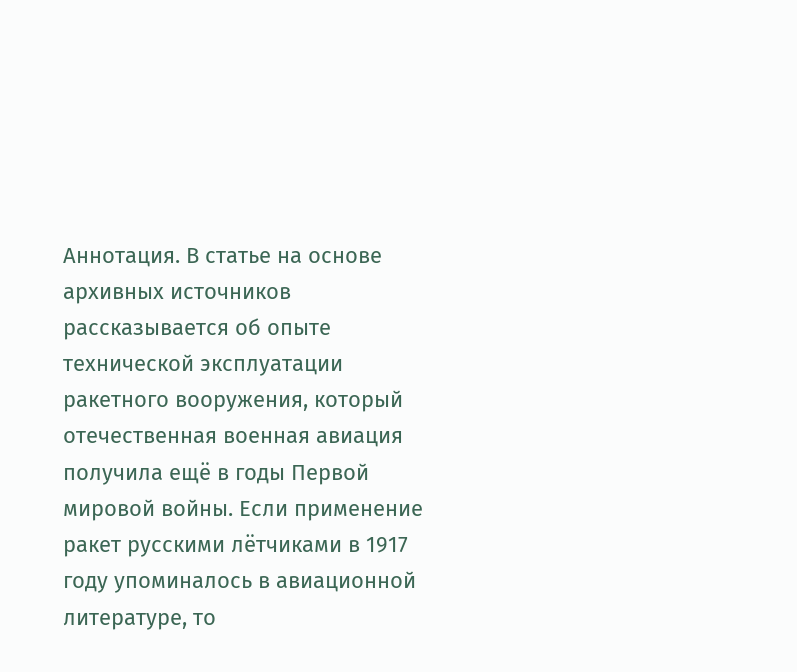Аннотация. В статье на основе архивных источников рассказывается об опыте технической эксплуатации ракетного вооружения, который отечественная военная авиация получила ещё в годы Первой мировой войны. Если применение ракет русскими лётчиками в 1917 году упоминалось в авиационной литературе, то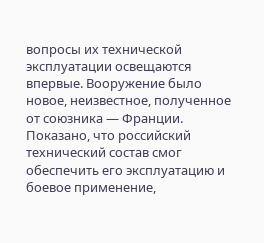вопросы их технической эксплуатации освещаются впервые. Вооружение было новое, неизвестное, полученное от союзника — Франции. Показано, что российский технический состав смог обеспечить его эксплуатацию и боевое применение,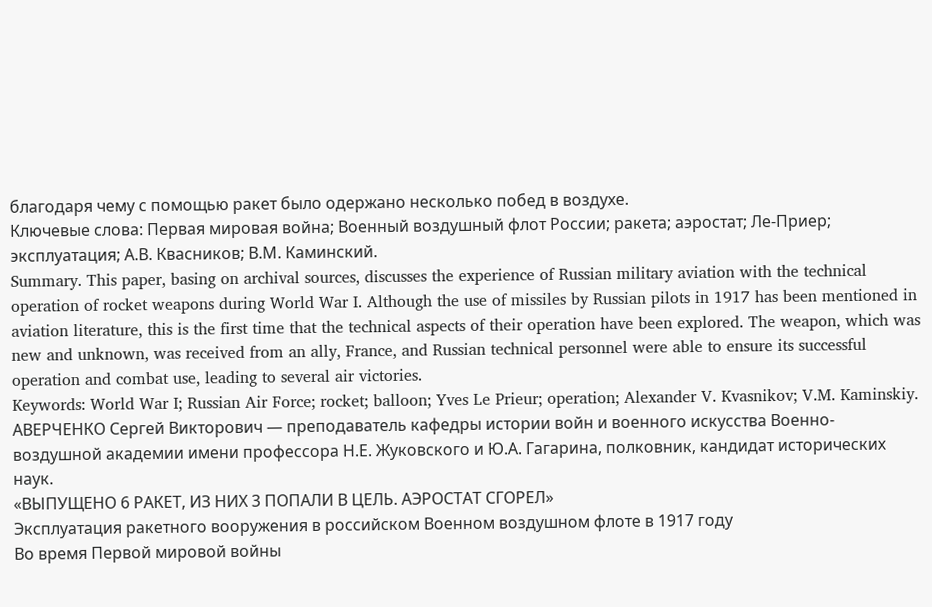благодаря чему с помощью ракет было одержано несколько побед в воздухе.
Ключевые слова: Первая мировая война; Военный воздушный флот России; ракета; аэростат; Ле-Приер; эксплуатация; А.В. Квасников; В.М. Каминский.
Summary. This paper, basing on archival sources, discusses the experience of Russian military aviation with the technical operation of rocket weapons during World War I. Although the use of missiles by Russian pilots in 1917 has been mentioned in aviation literature, this is the first time that the technical aspects of their operation have been explored. The weapon, which was new and unknown, was received from an ally, France, and Russian technical personnel were able to ensure its successful operation and combat use, leading to several air victories.
Keywords: World War I; Russian Air Force; rocket; balloon; Yves Le Prieur; operation; Alexander V. Kvasnikov; V.M. Kaminskiy.
АВЕРЧЕНКО Сергей Викторович — преподаватель кафедры истории войн и военного искусства Военно-воздушной академии имени профессора Н.Е. Жуковского и Ю.А. Гагарина, полковник, кандидат исторических наук.
«ВЫПУЩЕНО 6 РАКЕТ, ИЗ НИХ 3 ПОПАЛИ В ЦЕЛЬ. АЭРОСТАТ СГОРЕЛ»
Эксплуатация ракетного вооружения в российском Военном воздушном флоте в 1917 году
Во время Первой мировой войны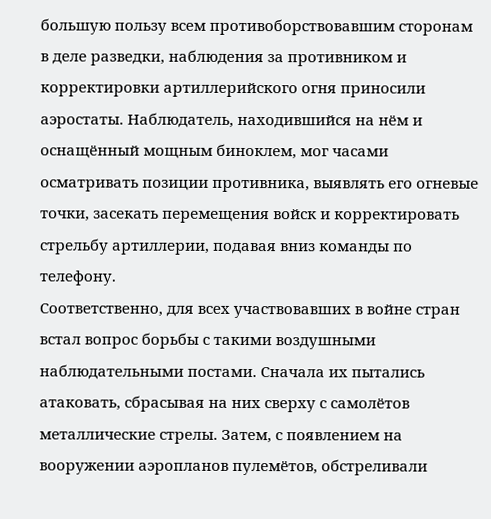большую пользу всем противоборствовавшим сторонам в деле разведки, наблюдения за противником и корректировки артиллерийского огня приносили аэростаты. Наблюдатель, находившийся на нём и оснащённый мощным биноклем, мог часами осматривать позиции противника, выявлять его огневые точки, засекать перемещения войск и корректировать стрельбу артиллерии, подавая вниз команды по телефону.
Соответственно, для всех участвовавших в войне стран встал вопрос борьбы с такими воздушными наблюдательными постами. Сначала их пытались атаковать, сбрасывая на них сверху с самолётов металлические стрелы. Затем, с появлением на вооружении аэропланов пулемётов, обстреливали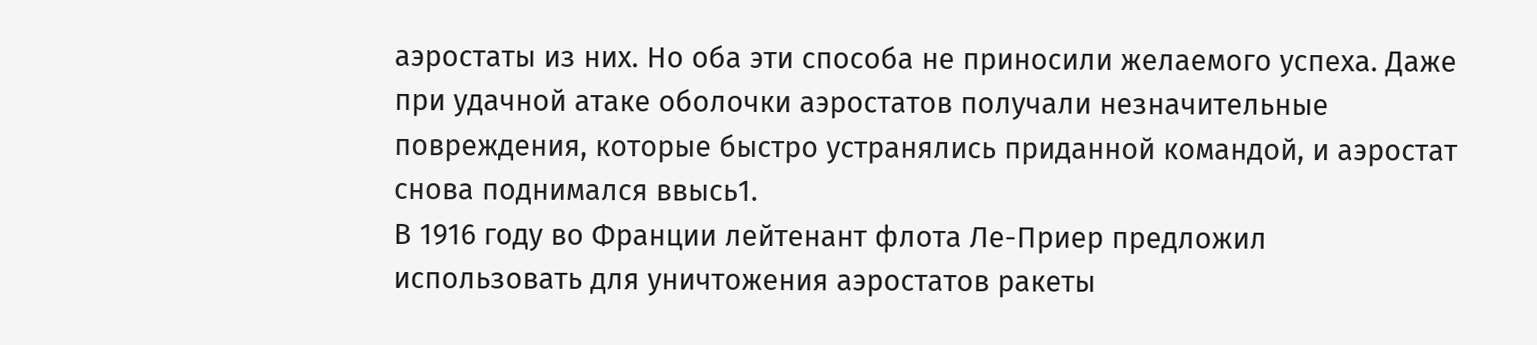аэростаты из них. Но оба эти способа не приносили желаемого успеха. Даже при удачной атаке оболочки аэростатов получали незначительные повреждения, которые быстро устранялись приданной командой, и аэростат снова поднимался ввысь1.
В 1916 году во Франции лейтенант флота Ле-Приер предложил использовать для уничтожения аэростатов ракеты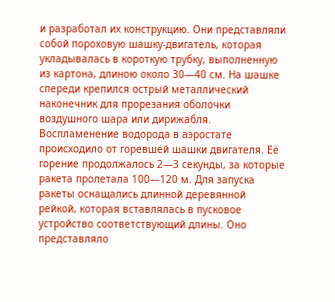и разработал их конструкцию. Они представляли собой пороховую шашку-двигатель, которая укладывалась в короткую трубку, выполненную из картона, длиною около 30—40 см. На шашке спереди крепился острый металлический наконечник для прорезания оболочки воздушного шара или дирижабля. Воспламенение водорода в аэростате происходило от горевшей шашки двигателя. Её горение продолжалось 2—3 секунды, за которые ракета пролетала 100—120 м. Для запуска ракеты оснащались длинной деревянной рейкой, которая вставлялась в пусковое устройство соответствующий длины. Оно представляло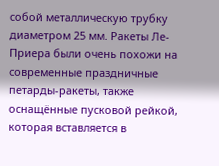собой металлическую трубку диаметром 25 мм. Ракеты Ле-Приера были очень похожи на современные праздничные петарды-ракеты, также оснащённые пусковой рейкой, которая вставляется в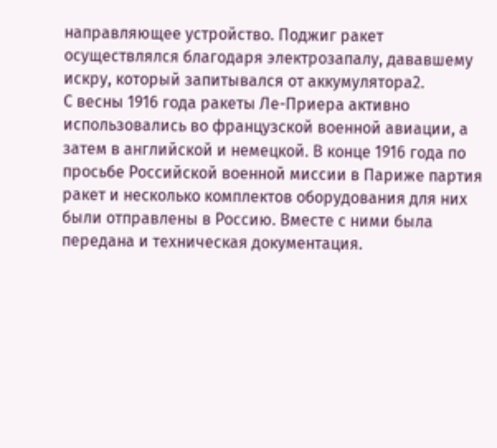направляющее устройство. Поджиг ракет осуществлялся благодаря электрозапалу, дававшему искру, который запитывался от аккумулятора2.
С весны 1916 года ракеты Ле-Приера активно использовались во французской военной авиации, а затем в английской и немецкой. В конце 1916 года по просьбе Российской военной миссии в Париже партия ракет и несколько комплектов оборудования для них были отправлены в Россию. Вместе с ними была передана и техническая документация.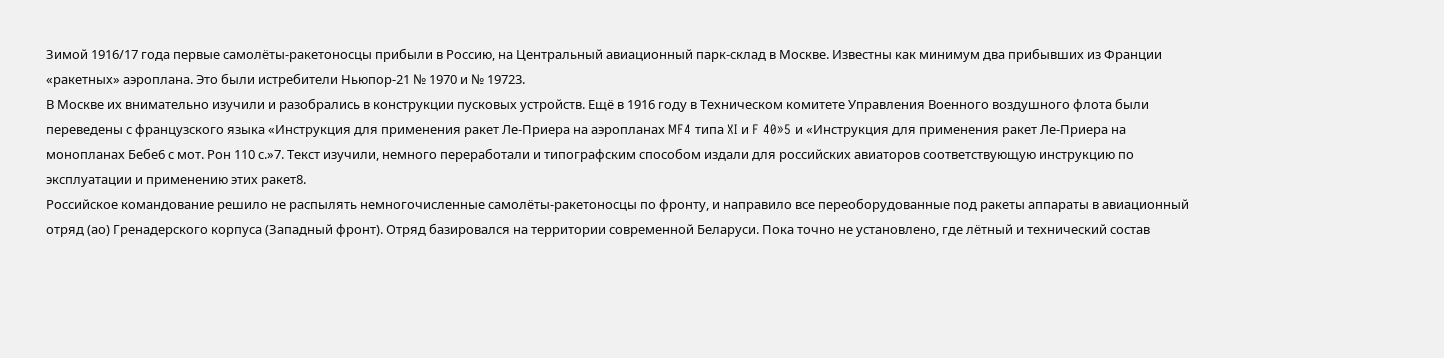Зимой 1916/17 года первые самолёты-ракетоносцы прибыли в Россию, на Центральный авиационный парк-склад в Москве. Известны как минимум два прибывших из Франции «ракетных» аэроплана. Это были истребители Ньюпор-21 № 1970 и № 19723.
В Москве их внимательно изучили и разобрались в конструкции пусковых устройств. Ещё в 1916 году в Техническом комитете Управления Военного воздушного флота были переведены с французского языка «Инструкция для применения ракет Ле-Приера на аэропланах MF4 типа XI и F 40»5 и «Инструкция для применения ракет Ле-Приера на монопланах Бебе6 с мот. Рон 110 с.»7. Текст изучили, немного переработали и типографским способом издали для российских авиаторов соответствующую инструкцию по эксплуатации и применению этих ракет8.
Российское командование решило не распылять немногочисленные самолёты-ракетоносцы по фронту, и направило все переоборудованные под ракеты аппараты в авиационный отряд (ао) Гренадерского корпуса (Западный фронт). Отряд базировался на территории современной Беларуси. Пока точно не установлено, где лётный и технический состав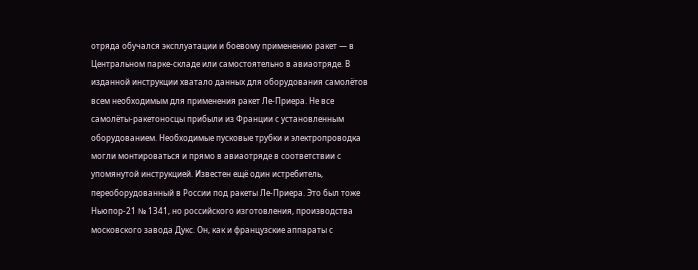отряда обучался эксплуатации и боевому применению ракет — в Центральном парке-складе или самостоятельно в авиаотряде. В изданной инструкции хватало данных для оборудования самолётов всем необходимым для применения ракет Ле-Приера. Не все самолёты-ракетоносцы прибыли из Франции с установленным оборудованием. Необходимые пусковые трубки и электропроводка могли монтироваться и прямо в авиаотряде в соответствии с упомянутой инструкцией. Известен ещё один истребитель, переоборудованный в России под ракеты Ле-Приера. Это был тоже Ньюпор-21 № 1341, но российского изготовления, производства московского завода Дукс. Он, как и французские аппараты с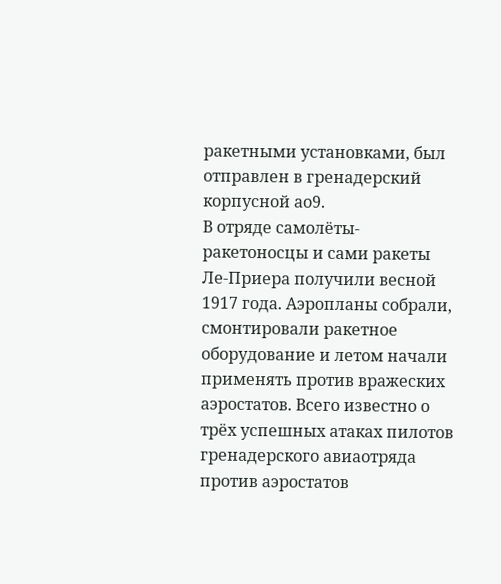ракетными установками, был отправлен в гренадерский корпусной ао9.
В отряде самолёты-ракетоносцы и сами ракеты Ле-Приера получили весной 1917 года. Аэропланы собрали, смонтировали ракетное оборудование и летом начали применять против вражеских аэростатов. Всего известно о трёх успешных атаках пилотов гренадерского авиаотряда против аэростатов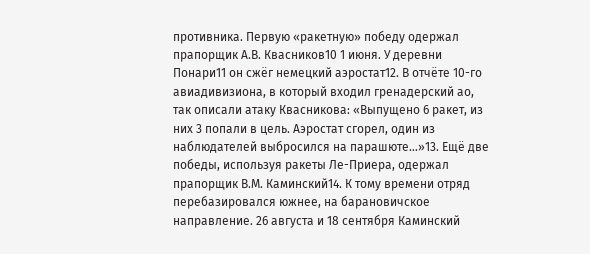противника. Первую «ракетную» победу одержал прапорщик А.В. Квасников10 1 июня. У деревни Понари11 он сжёг немецкий аэростат12. В отчёте 10-го авиадивизиона, в который входил гренадерский ао, так описали атаку Квасникова: «Выпущено 6 ракет, из них 3 попали в цель. Аэростат сгорел, один из наблюдателей выбросился на парашюте…»13. Ещё две победы, используя ракеты Ле-Приера, одержал прапорщик В.М. Каминский14. К тому времени отряд перебазировался южнее, на барановичское направление. 26 августа и 18 сентября Каминский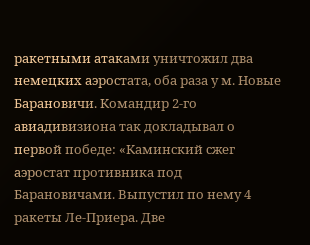ракетными атаками уничтожил два немецких аэростата, оба раза у м. Новые Барановичи. Командир 2-го авиадивизиона так докладывал о первой победе: «Каминский сжег аэростат противника под Барановичами. Выпустил по нему 4 ракеты Ле-Приера. Две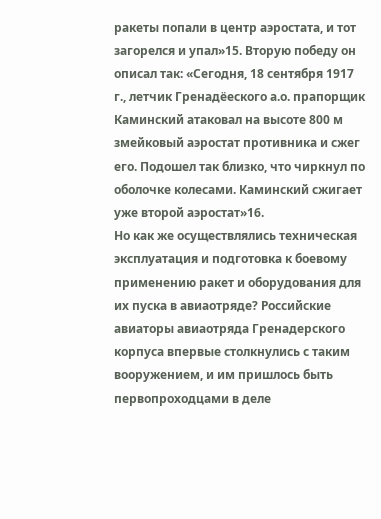ракеты попали в центр аэростата, и тот загорелся и упал»15. Вторую победу он описал так: «Сегодня, 18 сентября 1917 г., летчик Гренадёеского а.о. прапорщик Каминский атаковал на высоте 800 м змейковый аэростат противника и сжег его. Подошел так близко, что чиркнул по оболочке колесами. Каминский сжигает уже второй аэростат»16.
Но как же осуществлялись техническая эксплуатация и подготовка к боевому применению ракет и оборудования для их пуска в авиаотряде? Российские авиаторы авиаотряда Гренадерского корпуса впервые столкнулись с таким вооружением, и им пришлось быть первопроходцами в деле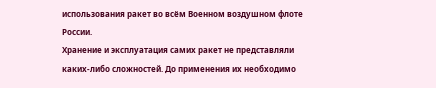использования ракет во всём Военном воздушном флоте России.
Хранение и эксплуатация самих ракет не представляли каких-либо сложностей. До применения их необходимо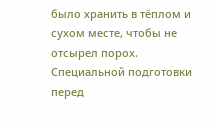было хранить в тёплом и сухом месте, чтобы не отсырел порох. Специальной подготовки перед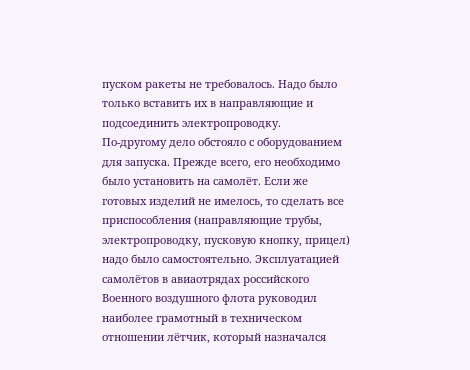пуском ракеты не требовалось. Надо было только вставить их в направляющие и подсоединить электропроводку.
По-другому дело обстояло с оборудованием для запуска. Прежде всего, его необходимо было установить на самолёт. Если же готовых изделий не имелось, то сделать все приспособления (направляющие трубы, электропроводку, пусковую кнопку, прицел) надо было самостоятельно. Эксплуатацией самолётов в авиаотрядах российского Военного воздушного флота руководил наиболее грамотный в техническом отношении лётчик, который назначался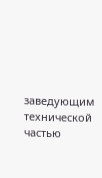заведующим технической частью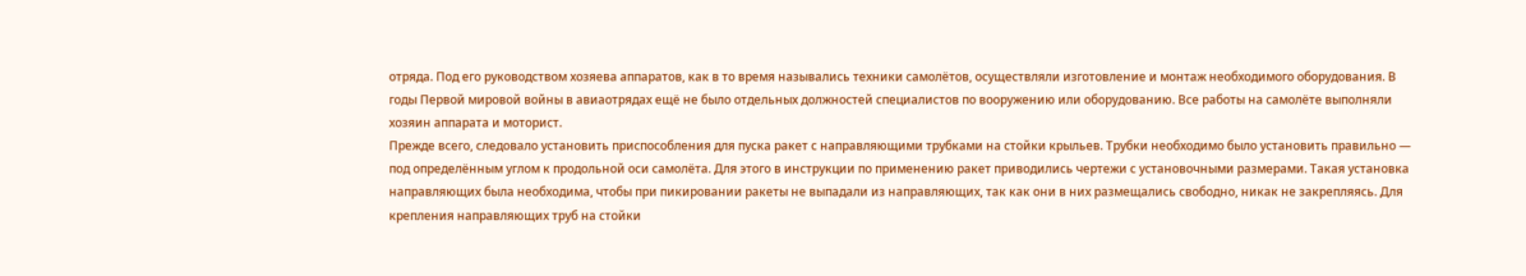отряда. Под его руководством хозяева аппаратов, как в то время назывались техники самолётов, осуществляли изготовление и монтаж необходимого оборудования. В годы Первой мировой войны в авиаотрядах ещё не было отдельных должностей специалистов по вооружению или оборудованию. Все работы на самолёте выполняли хозяин аппарата и моторист.
Прежде всего, следовало установить приспособления для пуска ракет с направляющими трубками на стойки крыльев. Трубки необходимо было установить правильно — под определённым углом к продольной оси самолёта. Для этого в инструкции по применению ракет приводились чертежи с установочными размерами. Такая установка направляющих была необходима, чтобы при пикировании ракеты не выпадали из направляющих, так как они в них размещались свободно, никак не закрепляясь. Для крепления направляющих труб на стойки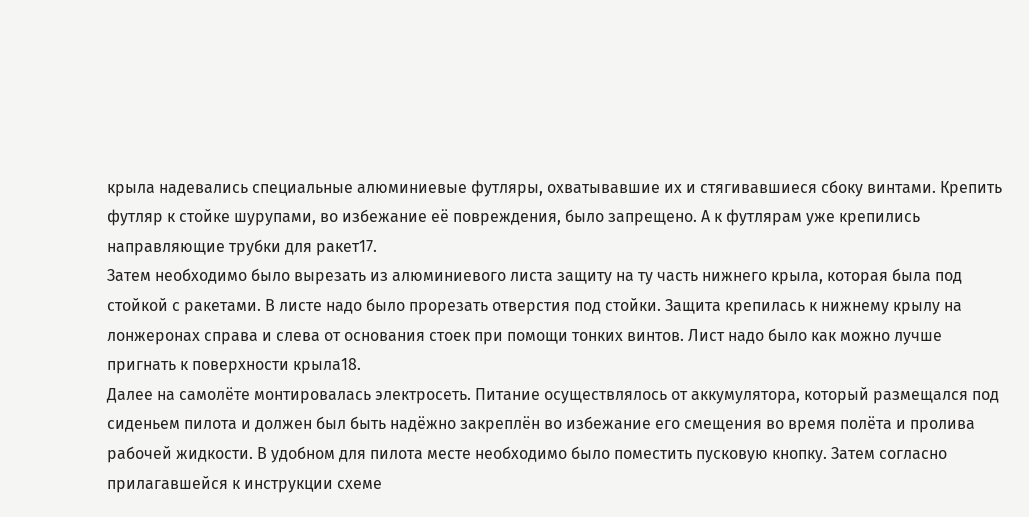крыла надевались специальные алюминиевые футляры, охватывавшие их и стягивавшиеся сбоку винтами. Крепить футляр к стойке шурупами, во избежание её повреждения, было запрещено. А к футлярам уже крепились направляющие трубки для ракет17.
Затем необходимо было вырезать из алюминиевого листа защиту на ту часть нижнего крыла, которая была под стойкой с ракетами. В листе надо было прорезать отверстия под стойки. Защита крепилась к нижнему крылу на лонжеронах справа и слева от основания стоек при помощи тонких винтов. Лист надо было как можно лучше пригнать к поверхности крыла18.
Далее на самолёте монтировалась электросеть. Питание осуществлялось от аккумулятора, который размещался под сиденьем пилота и должен был быть надёжно закреплён во избежание его смещения во время полёта и пролива рабочей жидкости. В удобном для пилота месте необходимо было поместить пусковую кнопку. Затем согласно прилагавшейся к инструкции схеме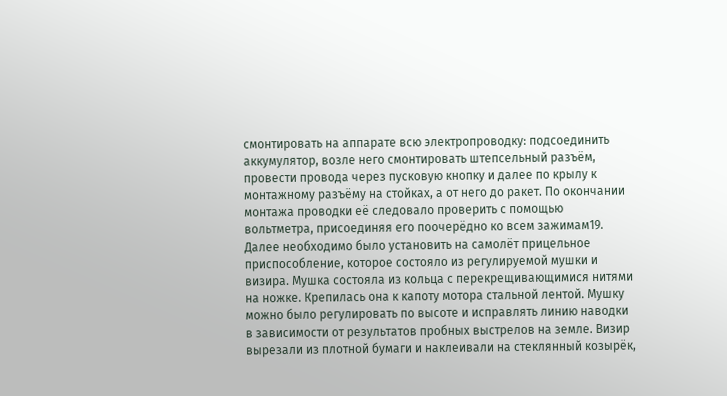смонтировать на аппарате всю электропроводку: подсоединить аккумулятор, возле него смонтировать штепсельный разъём, провести провода через пусковую кнопку и далее по крылу к монтажному разъёму на стойках, а от него до ракет. По окончании монтажа проводки её следовало проверить с помощью вольтметра, присоединяя его поочерёдно ко всем зажимам19.
Далее необходимо было установить на самолёт прицельное приспособление, которое состояло из регулируемой мушки и визира. Мушка состояла из кольца с перекрещивающимися нитями на ножке. Крепилась она к капоту мотора стальной лентой. Мушку можно было регулировать по высоте и исправлять линию наводки в зависимости от результатов пробных выстрелов на земле. Визир вырезали из плотной бумаги и наклеивали на стеклянный козырёк,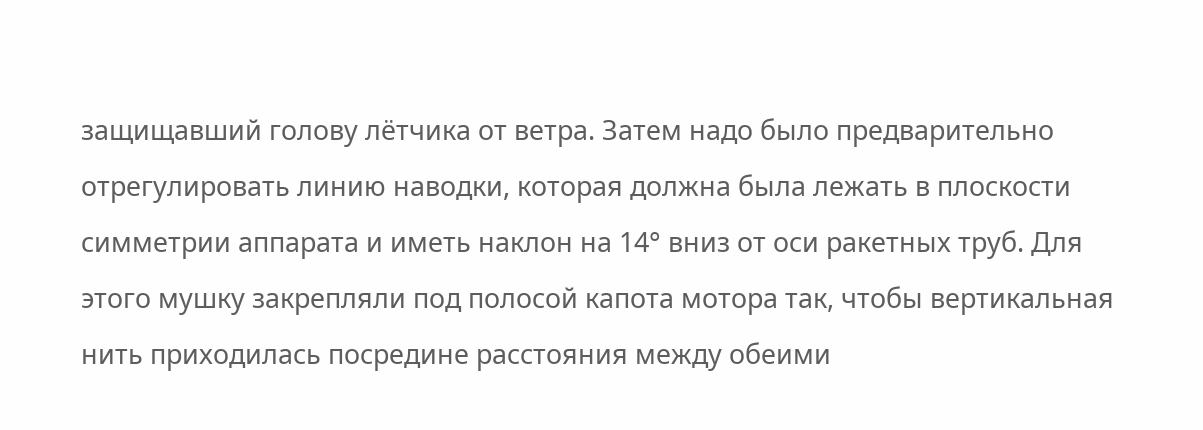защищавший голову лётчика от ветра. Затем надо было предварительно отрегулировать линию наводки, которая должна была лежать в плоскости симметрии аппарата и иметь наклон на 14° вниз от оси ракетных труб. Для этого мушку закрепляли под полосой капота мотора так, чтобы вертикальная нить приходилась посредине расстояния между обеими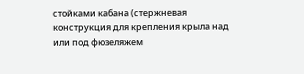стойками кабана (стержневая конструкция для крепления крыла над или под фюзеляжем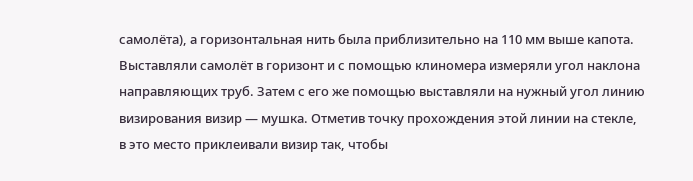самолёта), а горизонтальная нить была приблизительно на 110 мм выше капота. Выставляли самолёт в горизонт и с помощью клиномера измеряли угол наклона направляющих труб. Затем с его же помощью выставляли на нужный угол линию визирования визир — мушка. Отметив точку прохождения этой линии на стекле, в это место приклеивали визир так, чтобы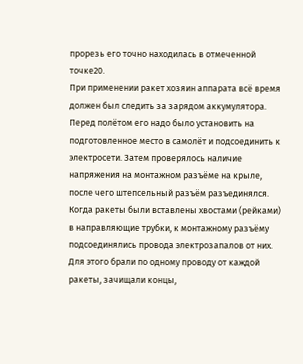прорезь его точно находилась в отмеченной точке20.
При применении ракет хозяин аппарата всё время должен был следить за зарядом аккумулятора. Перед полётом его надо было установить на подготовленное место в самолёт и подсоединить к электросети. Затем проверялось наличие напряжения на монтажном разъёме на крыле, после чего штепсельный разъём разъединялся. Когда ракеты были вставлены хвостами (рейками) в направляющие трубки, к монтажному разъёму подсоединялись провода электрозапалов от них. Для этого брали по одному проводу от каждой ракеты, зачищали концы,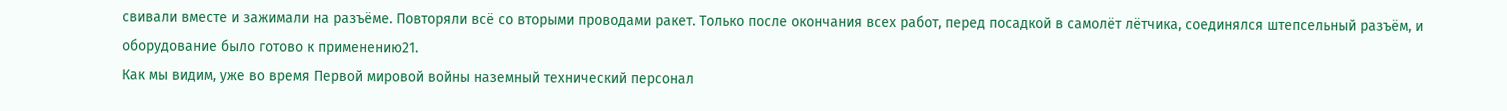свивали вместе и зажимали на разъёме. Повторяли всё со вторыми проводами ракет. Только после окончания всех работ, перед посадкой в самолёт лётчика, соединялся штепсельный разъём, и оборудование было готово к применению21.
Как мы видим, уже во время Первой мировой войны наземный технический персонал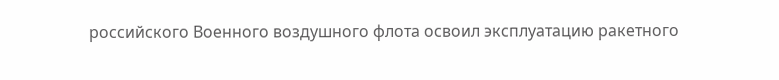российского Военного воздушного флота освоил эксплуатацию ракетного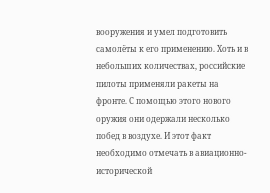вооружения и умел подготовить самолёты к его применению. Хоть и в небольших количествах, российские пилоты применяли ракеты на фронте. С помощью этого нового оружия они одержали несколько побед в воздухе. И этот факт необходимо отмечать в авиационно-исторической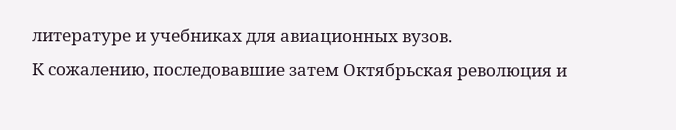литературе и учебниках для авиационных вузов.
К сожалению, последовавшие затем Октябрьская революция и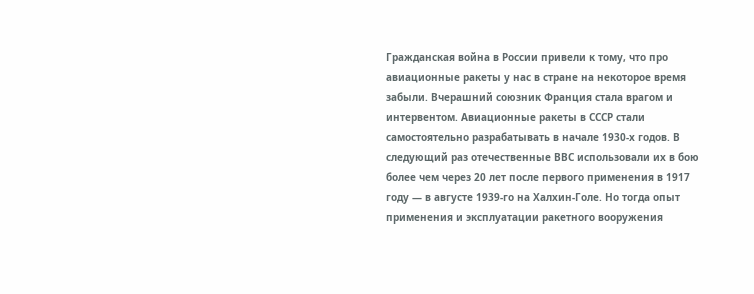Гражданская война в России привели к тому, что про авиационные ракеты у нас в стране на некоторое время забыли. Вчерашний союзник Франция стала врагом и интервентом. Авиационные ракеты в СССР стали самостоятельно разрабатывать в начале 1930-х годов. В следующий раз отечественные ВВС использовали их в бою более чем через 20 лет после первого применения в 1917 году — в августе 1939-го на Халхин-Голе. Но тогда опыт применения и эксплуатации ракетного вооружения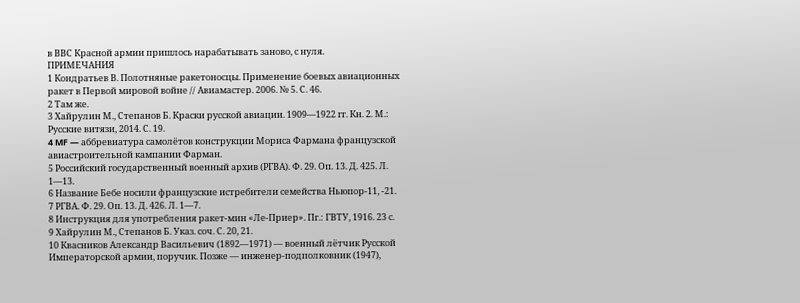в ВВС Красной армии пришлось нарабатывать заново, с нуля.
ПРИМЕЧАНИЯ
1 Кондратьев В. Полотняные ракетоносцы. Применение боевых авиационных ракет в Первой мировой войне // Авиамастер. 2006. № 5. С. 46.
2 Там же.
3 Хайрулин М., Степанов Б. Краски русской авиации. 1909—1922 гг. Кн. 2. М.: Русские витязи, 2014. С. 19.
4 MF — аббревиатура самолётов конструкции Мориса Фармана французской авиастроительной кампании Фарман.
5 Российский государственный военный архив (РГВА). Ф. 29. Оп. 13. Д. 425. Л. 1—13.
6 Название Бебе носили французские истребители семейства Ньюпор-11, -21.
7 РГВА. Ф. 29. Оп. 13. Д. 426. Л. 1—7.
8 Инструкция для употребления ракет-мин «Ле-Приер». Пг.: ГВТУ, 1916. 23 с.
9 Хайрулин М., Степанов Б. Указ. соч. С. 20, 21.
10 Квасников Александр Васильевич (1892—1971) — военный лётчик Русской Императорской армии, поручик. Позже — инженер-подполковник (1947),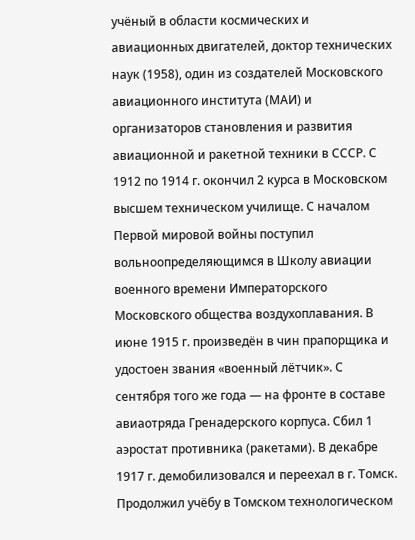учёный в области космических и авиационных двигателей, доктор технических наук (1958), один из создателей Московского авиационного института (МАИ) и организаторов становления и развития авиационной и ракетной техники в СССР. С 1912 по 1914 г. окончил 2 курса в Московском высшем техническом училище. С началом Первой мировой войны поступил вольноопределяющимся в Школу авиации военного времени Императорского Московского общества воздухоплавания. В июне 1915 г. произведён в чин прапорщика и удостоен звания «военный лётчик». С сентября того же года — на фронте в составе авиаотряда Гренадерского корпуса. Сбил 1 аэростат противника (ракетами). В декабре 1917 г. демобилизовался и переехал в г. Томск. Продолжил учёбу в Томском технологическом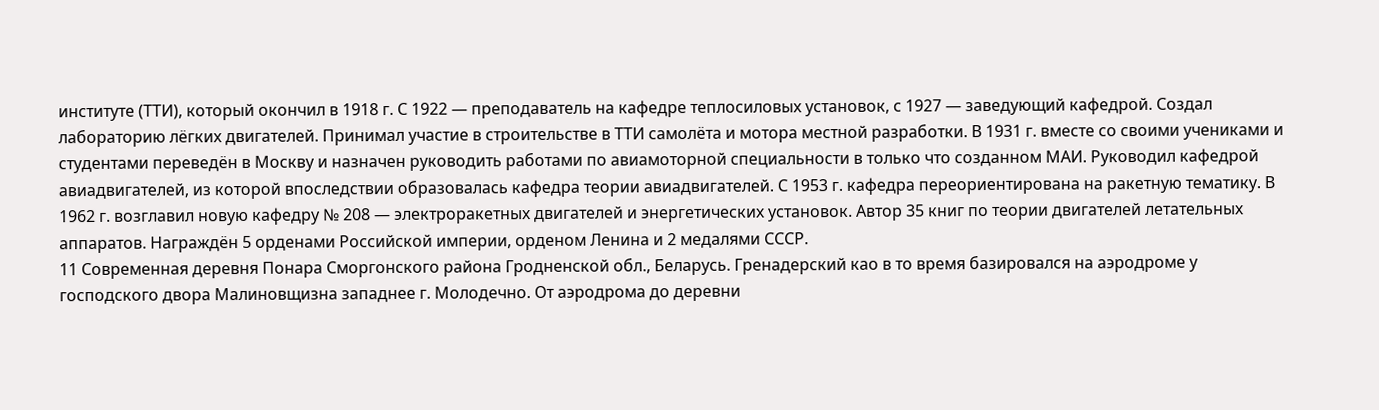институте (ТТИ), который окончил в 1918 г. С 1922 — преподаватель на кафедре теплосиловых установок, с 1927 — заведующий кафедрой. Создал лабораторию лёгких двигателей. Принимал участие в строительстве в ТТИ самолёта и мотора местной разработки. В 1931 г. вместе со своими учениками и студентами переведён в Москву и назначен руководить работами по авиамоторной специальности в только что созданном МАИ. Руководил кафедрой авиадвигателей, из которой впоследствии образовалась кафедра теории авиадвигателей. С 1953 г. кафедра переориентирована на ракетную тематику. В 1962 г. возглавил новую кафедру № 208 — электроракетных двигателей и энергетических установок. Автор 35 книг по теории двигателей летательных аппаратов. Награждён 5 орденами Российской империи, орденом Ленина и 2 медалями СССР.
11 Современная деревня Понара Сморгонского района Гродненской обл., Беларусь. Гренадерский као в то время базировался на аэродроме у господского двора Малиновщизна западнее г. Молодечно. От аэродрома до деревни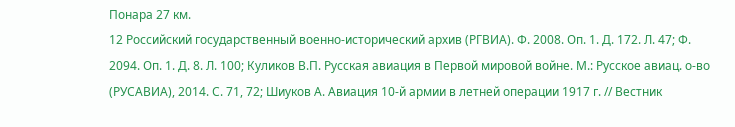Понара 27 км.
12 Российский государственный военно-исторический архив (РГВИА). Ф. 2008. Оп. 1. Д. 172. Л. 47; Ф. 2094. Оп. 1. Д. 8. Л. 100; Куликов В.П. Русская авиация в Первой мировой войне. М.: Русское авиац. о-во (РУСАВИА), 2014. С. 71, 72; Шиуков А. Авиация 10-й армии в летней операции 1917 г. // Вестник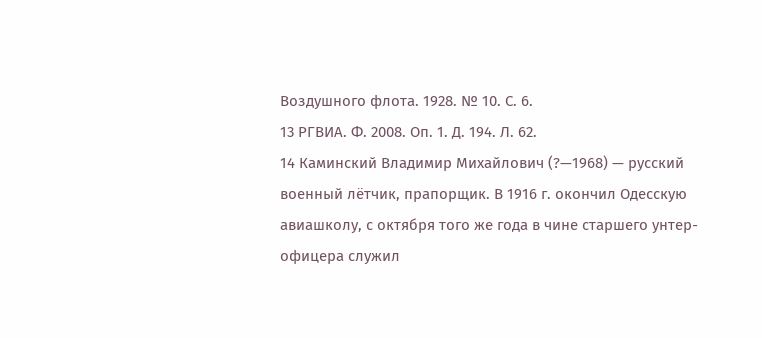Воздушного флота. 1928. № 10. С. 6.
13 РГВИА. Ф. 2008. Оп. 1. Д. 194. Л. 62.
14 Каминский Владимир Михайлович (?—1968) — русский военный лётчик, прапорщик. В 1916 г. окончил Одесскую авиашколу, с октября того же года в чине старшего унтер-офицера служил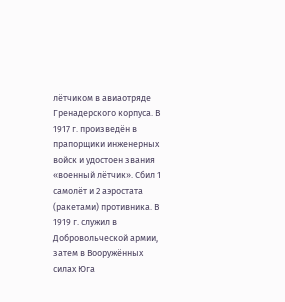лётчиком в авиаотряде Гренадерского корпуса. В 1917 г. произведён в прапорщики инженерных войск и удостоен звания «военный лётчик». Сбил 1 самолёт и 2 аэростата (ракетами) противника. В 1919 г. служил в Добровольческой армии, затем в Вооружённых силах Юга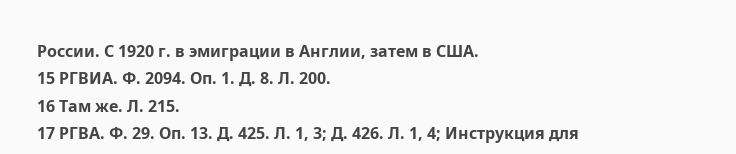России. С 1920 г. в эмиграции в Англии, затем в США.
15 РГВИА. Ф. 2094. Оп. 1. Д. 8. Л. 200.
16 Там же. Л. 215.
17 РГВА. Ф. 29. Оп. 13. Д. 425. Л. 1, 3; Д. 426. Л. 1, 4; Инструкция для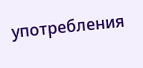употребления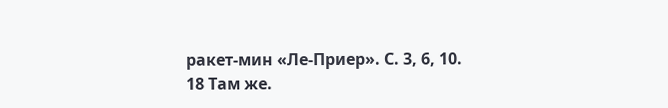ракет-мин «Ле-Приер». С. 3, 6, 10.
18 Там же.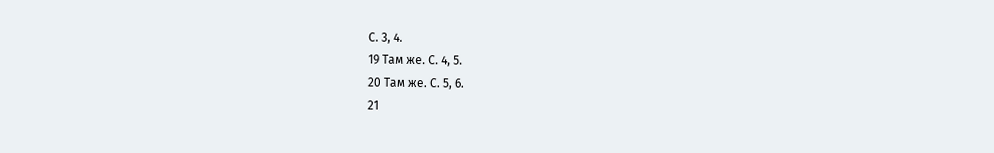С. 3, 4.
19 Там же. С. 4, 5.
20 Там же. С. 5, 6.
21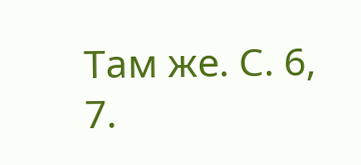Там же. С. 6, 7.